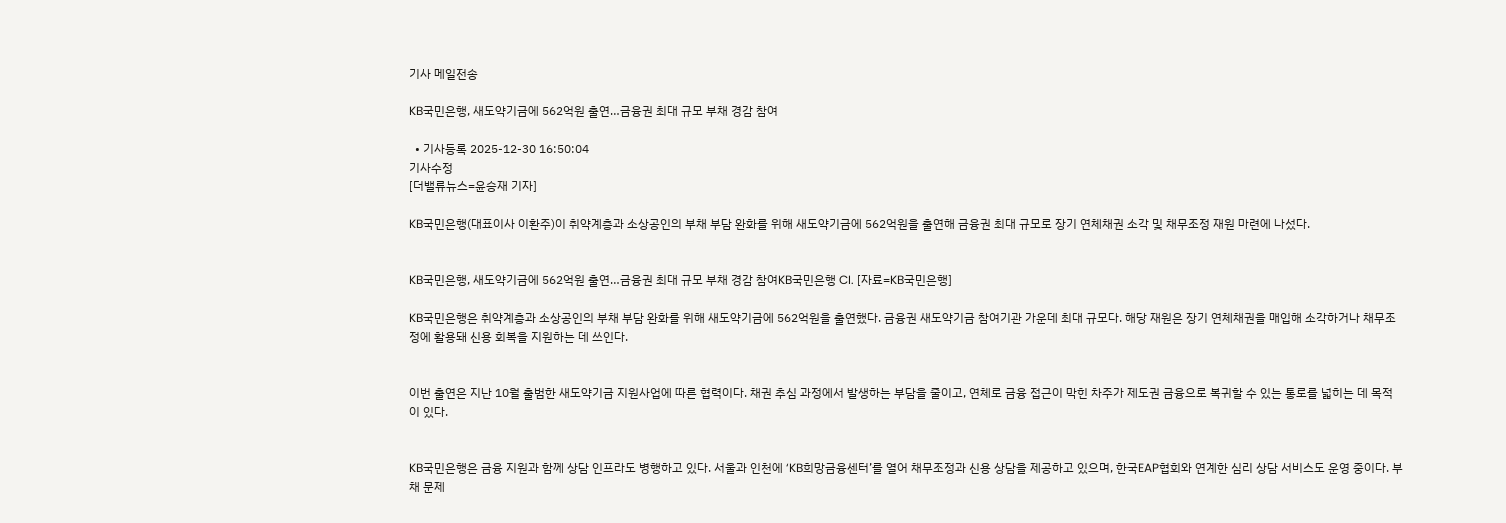기사 메일전송

KB국민은행, 새도약기금에 562억원 출연…금융권 최대 규모 부채 경감 참여

  • 기사등록 2025-12-30 16:50:04
기사수정
[더밸류뉴스=윤승재 기자]

KB국민은행(대표이사 이환주)이 취약계층과 소상공인의 부채 부담 완화를 위해 새도약기금에 562억원을 출연해 금융권 최대 규모로 장기 연체채권 소각 및 채무조정 재원 마련에 나섰다.


KB국민은행, 새도약기금에 562억원 출연…금융권 최대 규모 부채 경감 참여KB국민은행 CI. [자료=KB국민은행]

KB국민은행은 취약계층과 소상공인의 부채 부담 완화를 위해 새도약기금에 562억원을 출연했다. 금융권 새도약기금 참여기관 가운데 최대 규모다. 해당 재원은 장기 연체채권을 매입해 소각하거나 채무조정에 활용돼 신용 회복을 지원하는 데 쓰인다.


이번 출연은 지난 10월 출범한 새도약기금 지원사업에 따른 협력이다. 채권 추심 과정에서 발생하는 부담을 줄이고, 연체로 금융 접근이 막힌 차주가 제도권 금융으로 복귀할 수 있는 통로를 넓히는 데 목적이 있다.


KB국민은행은 금융 지원과 함께 상담 인프라도 병행하고 있다. 서울과 인천에 ‘KB희망금융센터’를 열어 채무조정과 신용 상담을 제공하고 있으며, 한국EAP협회와 연계한 심리 상담 서비스도 운영 중이다. 부채 문제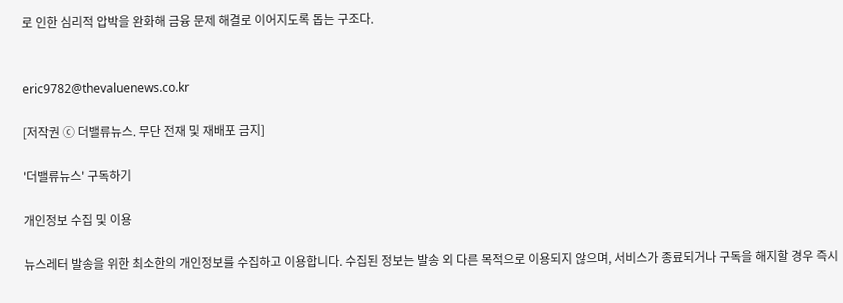로 인한 심리적 압박을 완화해 금융 문제 해결로 이어지도록 돕는 구조다.


eric9782@thevaluenews.co.kr

[저작권 ⓒ 더밸류뉴스. 무단 전재 및 재배포 금지]

'더밸류뉴스' 구독하기

개인정보 수집 및 이용

뉴스레터 발송을 위한 최소한의 개인정보를 수집하고 이용합니다. 수집된 정보는 발송 외 다른 목적으로 이용되지 않으며, 서비스가 종료되거나 구독을 해지할 경우 즉시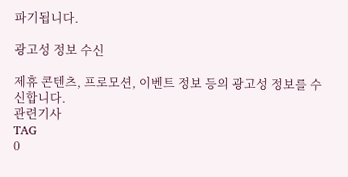파기됩니다.

광고성 정보 수신

제휴 콘텐츠, 프로모션, 이벤트 정보 등의 광고성 정보를 수신합니다.
관련기사
TAG
0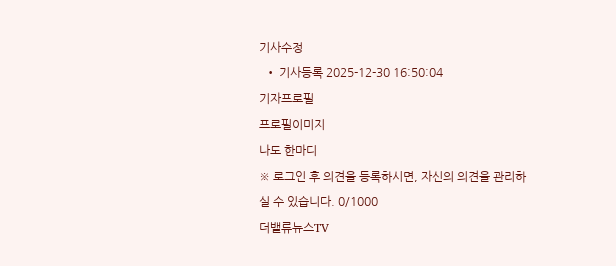기사수정
  • 기사등록 2025-12-30 16:50:04
기자프로필
프로필이미지
나도 한마디
※ 로그인 후 의견을 등록하시면, 자신의 의견을 관리하실 수 있습니다. 0/1000
더밸류뉴스TV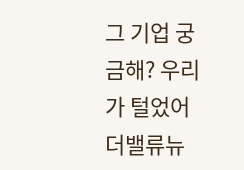그 기업 궁금해? 우리가 털었어
더밸류뉴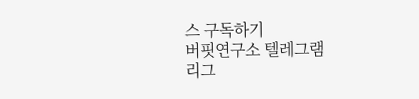스 구독하기
버핏연구소 텔레그램
리그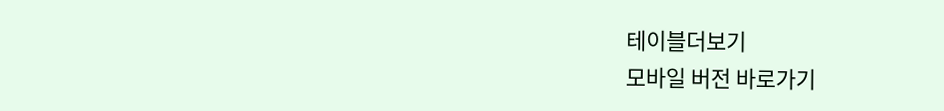테이블더보기
모바일 버전 바로가기